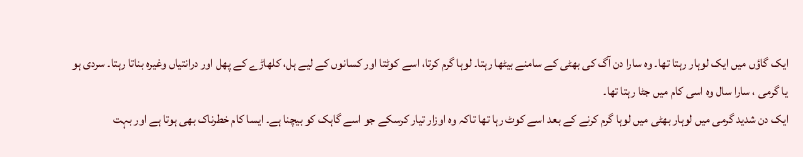ایک گاؤں میں ایک لوہار رہتا تھا۔ وہ سارا دن آگ کی بھٹی کے سامنے بیٹھا رہتا۔ لوہا گرم کرتا، اسے کوٹتا اور کسانوں کے لیے ہل، کلھاڑے کے پھل اور درانتیاں وغیرہ بناتا رہتا۔ سردی ہو یا گرمی ، سارا سال وہ اسی کام میں جٹا رہتا تھا۔
ایک دن شدید گرمی میں لوہار بھٹی میں لوہا گرم کرنے کے بعد اسے کوٹ رہا تھا تاکہ وہ اوزار تیار کرسکے جو اسے گاہک کو بیچنا ہے۔ ایسا کام خطرناک بھی ہوتا ہے اور بہت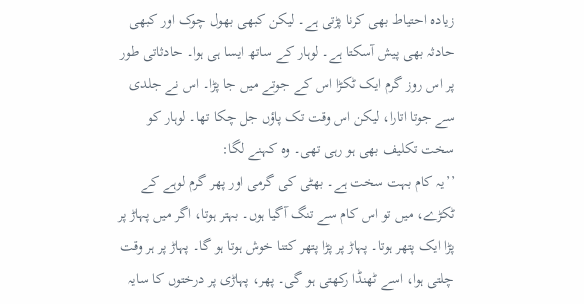زیادہ احتیاط بھی کرنا پڑتی ہے۔ لیکن کبھی بھول چوک اور کبھی حادثہ بھی پیش آسکتا ہے۔ لوہار کے ساتھ ایسا ہی ہوا۔ حادثاتی طور پر اس روز گرم ایک ٹکڑا اس کے جوتے میں جا پڑا۔ اس نے جلدی سے جوتا اتارا، لیکن اس وقت تک پاؤں جل چکا تھا۔ لوہار کو سخت تکلیف بھی ہو رہی تھی۔ وہ کہنے لگا:
’’یہ کام بہت سخت ہے۔ بھٹی کی گرمی اور پھر گرم لوہے کے ٹکڑے، میں تو اس کام سے تنگ آگیا ہوں۔ بہتر ہوتا، اگر میں پہاڑ پر پڑا ایک پتھر ہوتا۔ پہاڑ پر پڑا پتھر کتنا خوش ہوتا ہو گا۔ پہاڑ پر ہر وقت چلتی ہوا، اسے ٹھنڈا رکھتی ہو گی۔ پھر، پہاڑی پر درختوں کا سایہ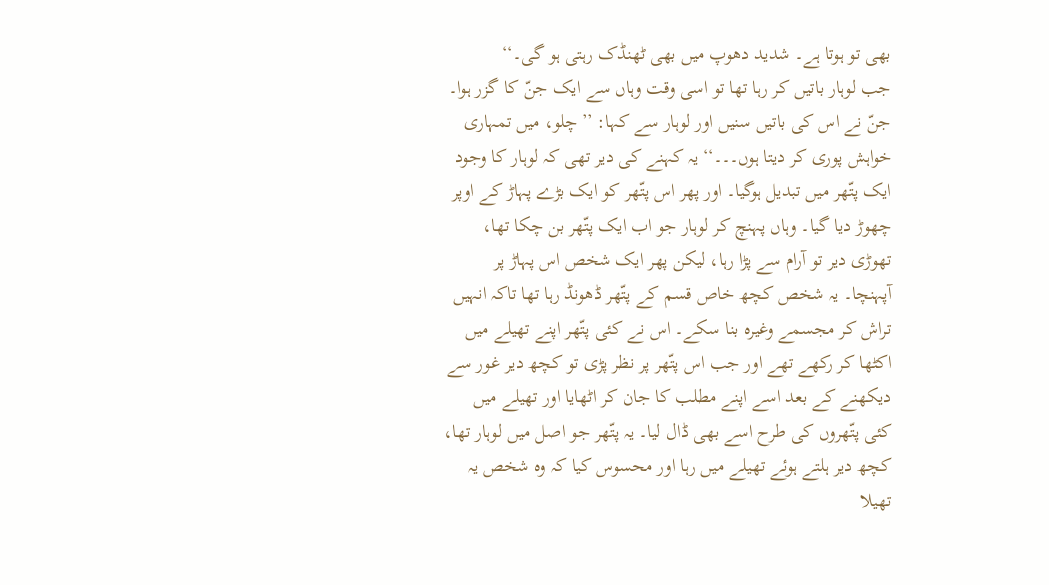بھی تو ہوتا ہے۔ شدید دھوپ میں بھی ٹھنڈک رہتی ہو گی۔‘‘
جب لوہار باتیں کر رہا تھا تو اسی وقت وہاں سے ایک جنّ کا گزر ہوا۔ جنّ نے اس کی باتیں سنیں اور لوہار سے کہا: ’’چلو، میں تمہاری خواہش پوری کر دیتا ہوں۔۔۔‘‘ یہ کہنے کی دیر تھی کہ لوہار کا وجود ایک پتّھر میں تبدیل ہوگیا۔ اور پھر اس پتّھر کو ایک بڑے پہاڑ کے اوپر چھوڑ دیا گیا۔ وہاں پہنچ کر لوہار جو اب ایک پتّھر بن چکا تھا، تھوڑی دیر تو آرام سے پڑا رہا، لیکن پھر ایک شخص اس پہاڑ پر آپہنچا۔ یہ شخص کچھ خاص قسم کے پتّھر ڈھونڈ رہا تھا تاکہ انہیں تراش کر مجسمے وغیرہ بنا سکے۔ اس نے کئی پتّھر اپنے تھیلے میں اکٹھا کر رکھے تھے اور جب اس پتّھر پر نظر پڑی تو کچھ دیر غور سے دیکھنے کے بعد اسے اپنے مطلب کا جان کر اٹھایا اور تھیلے میں کئی پتّھروں کی طرح اسے بھی ڈال لیا۔ یہ پتّھر جو اصل میں لوہار تھا، کچھ دیر ہلتے ہوئے تھیلے میں رہا اور محسوس کیا کہ وہ شخص یہ تھیلا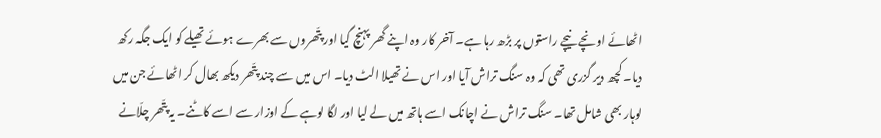اٹھائے اونچے نیچے راستوں پر بڑھ رہا ہے۔ آخر کار وہ اپنے گھر پہنچ گیا اور پتّھروں سے بھرے ہوئے تھیلے کو ایک جگہ رکھ دیا۔ کچھ دیر گزری تھی کہ وہ سنگ تراش آیا اور اس نے تھیلا الٹ دیا۔ اس میں سے چند پتّھر دیکھ بھال کر اٹھائے جن میں لوہار بھی شامل تھا۔ سنگ تراش نے اچانک اسے ہاتھ میں لے لیا اور لگا لوہے کے اوزار سے اسے کاٹنے۔ یہ پتّھر چلّانے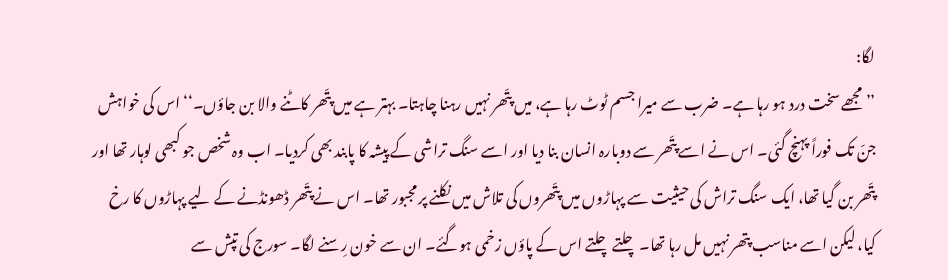لگا:
’’مجھے سخت درد ہو رہا ہے۔ ضرب سے میرا جسم ٹوٹ رہا ہے، میں پتّھر نہیں رہنا چاہتا۔ بہتر ہے میں پتّھر کاٹنے والا بن جاؤں۔‘‘ اس کی خواہش جنّ تک فوراً پہنچ گئی۔ اس نے اسے پتّھر سے دوبارہ انسان بنا دیا اور اسے سنگ تراشی کے پیشہ کا پابند بھی کردیا۔ اب وہ شخص جو کبھی لوہار تھا اور پتّھر بن گیا تھا، ایک سنگ تراش کی حیثیت سے پہاڑوں میں پتّھروں کی تلاش میں نکلنے پر مجبور تھا۔ اس نے پتّھر ڈھونڈنے کے لیے پہاڑوں کا رخ کیا، لیکن اسے مناسب پتھر نہیں مل رہا تھا۔ چلتے چلتے اس کے پاؤں زخمی ہوگئے۔ ان سے خون رِسنے لگا۔ سورج کی تپش سے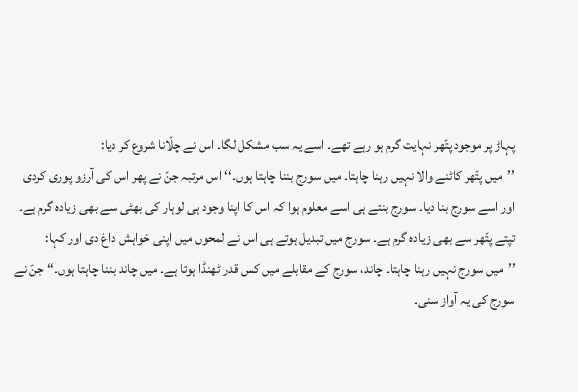پہاڑ پر موجود پتّھر نہایت گرم ہو رہے تھے۔ اسے یہ سب مشکل لگا۔ اس نے چلّانا شروع کر دیا:
’’میں پتّھر کاٹنے والا نہیں رہنا چاہتا۔ میں سورج بننا چاہتا ہوں۔‘‘ اس مرتبہ جنّ نے پھر اس کی آرزو پوری کردی اور اسے سورج بنا دیا۔ سورج بنتے ہی اسے معلوم ہوا کہ اس کا اپنا وجود ہی لوہار کی بھٹی سے بھی زیادہ گرم ہے۔ تپتے پتّھر سے بھی زیادہ گرم ہے۔ سورج میں تبدیل ہوتے ہی اس نے لمحوں میں اپنی خواہش داغ دی اور کہا:
’’میں سورج نہیں رہنا چاہتا۔ چاند، سورج کے مقابلے میں کس قدر ٹھنڈا ہوتا ہے۔ میں چاند بننا چاہتا ہوں۔‘‘ جنّ نے سورج کی یہ آواز سنی۔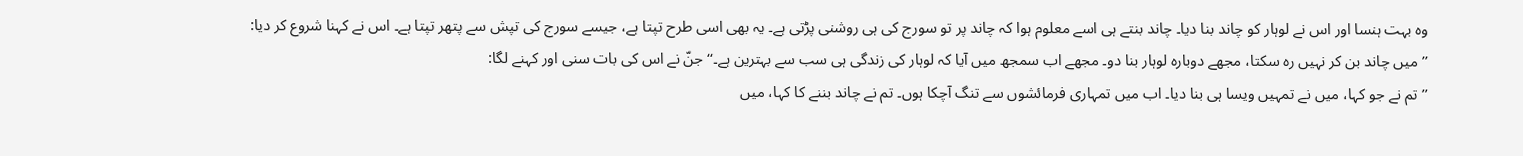وہ بہت ہنسا اور اس نے لوہار کو چاند بنا دیا۔ چاند بنتے ہی اسے معلوم ہوا کہ چاند پر تو سورج کی ہی روشنی پڑتی ہے۔ یہ بھی اسی طرح تپتا ہے، جیسے سورج کی تپش سے پتھر تپتا ہے۔ اس نے کہنا شروع کر دیا:
’’میں چاند بن کر نہیں رہ سکتا، مجھے دوبارہ لوہار بنا دو۔ مجھے اب سمجھ میں آیا کہ لوہار کی زندگی ہی سب سے بہترین ہے۔‘‘ جنّ نے اس کی بات سنی اور کہنے لگا:
’’تم نے جو کہا، میں نے تمہیں ویسا ہی بنا دیا۔ اب میں تمہاری فرمائشوں سے تنگ آچکا ہوں۔ تم نے چاند بننے کا کہا، میں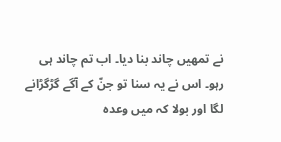نے تمھیں چاند بنا دیا۔ اب تم چاند ہی رہو۔ اس نے یہ سنا تو جنّ کے آگے گڑگڑانے لگا اور بولا کہ میں وعدہ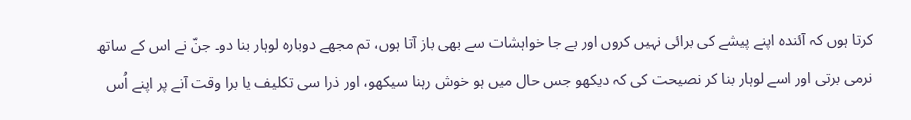کرتا ہوں کہ آئندہ اپنے پیشے کی برائی نہیں کروں اور بے جا خواہشات سے بھی باز آتا ہوں، تم مجھے دوبارہ لوہار بنا دو۔ جنّ نے اس کے ساتھ نرمی برتی اور اسے لوہار بنا کر نصیحت کی کہ دیکھو جس حال میں ہو خوش رہنا سیکھو، اور ذرا سی تکلیف یا برا وقت آنے پر اپنے اُس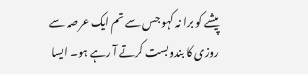پیشے کو برا نہ کہو جس سے تم ایک عرصہ سے روزی کا بندوبست کرتے آ رہے ہو۔ ایسا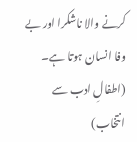کرنے والا ناشکرا اور بے وفا انسان ہوتا ہے۔
(اطفالِ ادب سے انتخاب)